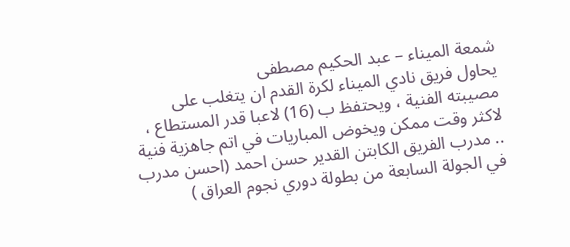شمعة الميناء – عبد الحكيم مصطفى
يحاول فريق نادي الميناء لكرة القدم ان يتغلب على مصيبته الفنية ، ويحتفظ ب (16) لاعبا قدر المستطاع ، لاكثر وقت ممكن ويخوض المباريات في اتم جاهزية فنية .. مدرب الفريق الكابتن القدير حسن احمد (احسن مدرب في الجولة السابعة من بطولة دوري نجوم العراق )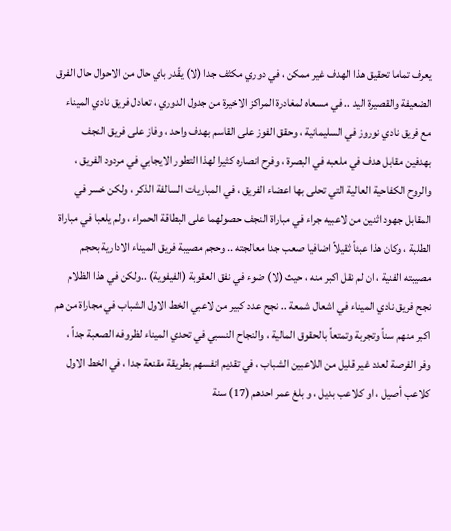يعرف تماما تحقيق هذا الهدف غير ممكن ، في دوري مكثف جدا (لا) يقّدر باي حال من الاحوال حال الفرق الضعيفة والقصيرة اليد .. في مسعاه لمغادرة المراكز الاخيرة من جدول الدوري ، تعادل فريق نادي الميناء مع فريق نادي نوروز في السليمانية ، وحقق الفوز على القاسم بهدف واحد ، وفاز على فريق النجف بهدفين مقابل هدف في ملعبه في البصرة ، وفرح انصاره كثيرا لهذا التطور الايجابي في مردود الفريق ، والروح الكفاحية العالية التي تحلى بها اعضاء الفريق ، في المباريات السالفة الذكر ، ولكن خسر في المقابل جهود اثنين من لاعبيه جراء في مباراة النجف حصولهما على البطاقة الحمراء ، ولم يلعبا في مباراة الطلبة ، وكان هذا عبئاً ثقيلاً اضافيا صعب جدا معالجته .. وحجم مصيبة فريق الميناء الادارية بحجم مصيبته الفنية ، ان لم نقل اكبر منه ، حيث (لا) ضوء في نفق العقوبة (الفيفوية) ..ولكن في هذا الظلام نجح فريق نادي الميناء في اشعال شمعة .. نجح عدد كبير من لاعبي الخط الاول الشباب في مجاراة من هم اكبر منهم سناً وتجربة وتمتعاً بالحقوق المالية ، والنجاح النسبي في تحدي الميناء لظروفه الصعبة جداً ، وفر الفرصة لعدد غير قليل من اللاعبين الشباب ، في تقديم انفسهم بطريقة مقنعة جدا ، في الخط الاول كلاعب أصيل ، او كلاعب بديل ، و بلغ عمر احدهم (17) سنة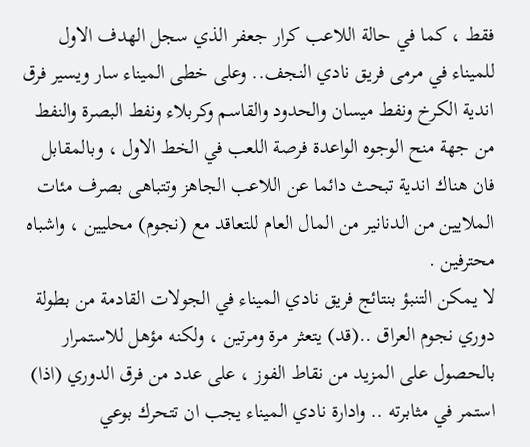فقط ، كما في حالة اللاعب كرار جعفر الذي سجل الهدف الاول للميناء في مرمى فريق نادي النجف.. وعلى خطى الميناء سار ويسير فرق اندية الكرخ ونفط ميسان والحدود والقاسم وكربلاء ونفط البصرة والنفط من جهة منح الوجوه الواعدة فرصة اللعب في الخط الاول ، وبالمقابل فان هناك اندية تبحث دائما عن اللاعب الجاهز وتتباهى بصرف مئات الملايين من الدنانير من المال العام للتعاقد مع (نجوم) محليين ، واشباه محترفين .
لا يمكن التنبؤ بنتائج فريق نادي الميناء في الجولات القادمة من بطولة دوري نجوم العراق ..(قد) يتعثر مرة ومرتين ، ولكنه مؤهل للاستمرار بالحصول على المزيد من نقاط الفوز ، على عدد من فرق الدوري (اذا) استمر في مثابرته .. وادارة نادي الميناء يجب ان تتحرك بوعي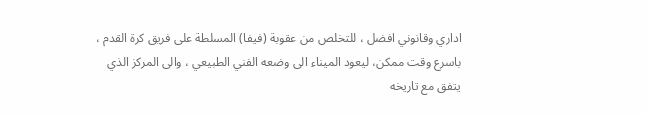اداري وقانوني افضل ، للتخلص من عقوبة (فيفا) المسلطة على فريق كرة القدم ، باسرع وقت ممكن، ليعود الميناء الى وضعه الفني الطبيعي ، والى المركز الذي يتفق مع تاريخه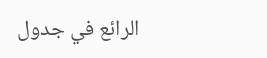الرائع في جدول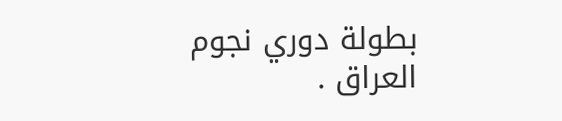بطولة دوري نجوم العراق .